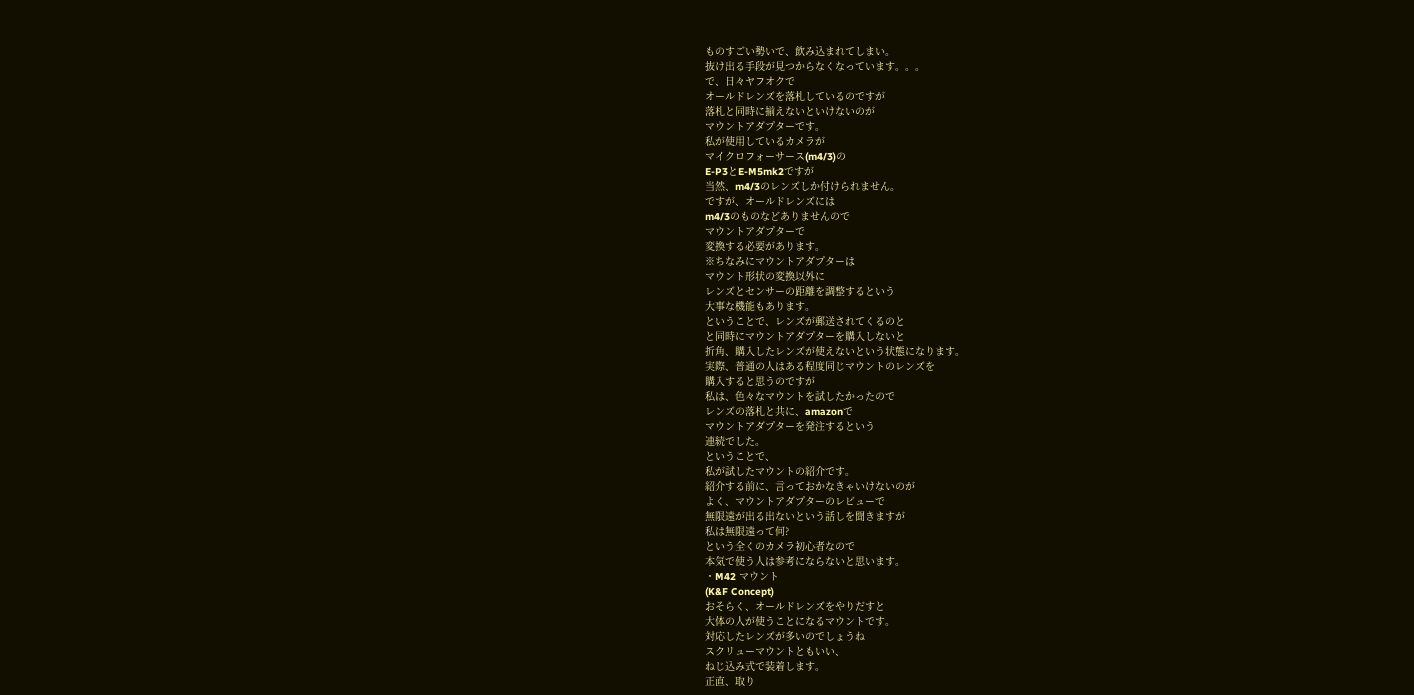ものすごい勢いで、飲み込まれてしまい。
抜け出る手段が見つからなくなっています。。。
で、日々ヤフオクで
オールドレンズを落札しているのですが
落札と同時に揃えないといけないのが
マウントアダプターです。
私が使用しているカメラが
マイクロフォーサース(m4/3)の
E-P3とE-M5mk2ですが
当然、m4/3のレンズしか付けられません。
ですが、オールドレンズには
m4/3のものなどありませんので
マウントアダプターで
変換する必要があります。
※ちなみにマウントアダプターは
マウント形状の変換以外に
レンズとセンサーの距離を調整するという
大事な機能もあります。
ということで、レンズが郵送されてくるのと
と同時にマウントアダプターを購入しないと
折角、購入したレンズが使えないという状態になります。
実際、普通の人はある程度同じマウントのレンズを
購入すると思うのですが
私は、色々なマウントを試したかったので
レンズの落札と共に、amazonで
マウントアダプターを発注するという
連続でした。
ということで、
私が試したマウントの紹介です。
紹介する前に、言っておかなきゃいけないのが
よく、マウントアダプターのレビューで
無限遠が出る出ないという話しを聞きますが
私は無限遠って何?
という全くのカメラ初心者なので
本気で使う人は参考にならないと思います。
・M42 マウント
(K&F Concept)
おそらく、オールドレンズをやりだすと
大体の人が使うことになるマウントです。
対応したレンズが多いのでしょうね
スクリューマウントともいい、
ねじ込み式で装着します。
正直、取り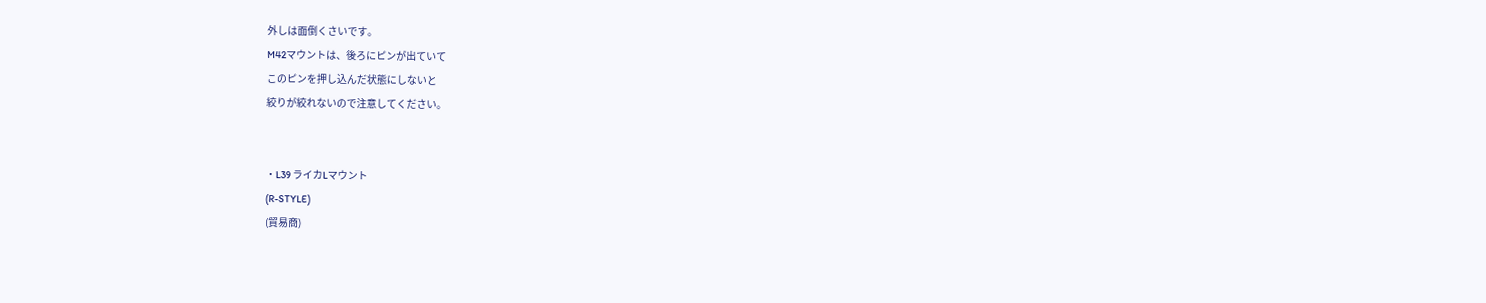外しは面倒くさいです。
M42マウントは、後ろにピンが出ていて
このピンを押し込んだ状態にしないと
絞りが絞れないので注意してください。


・L39 ライカLマウント
(R-STYLE)
(貿易商)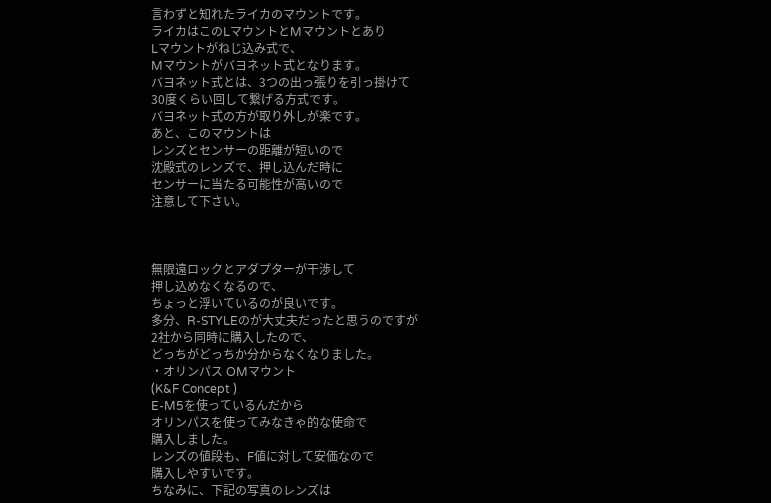言わずと知れたライカのマウントです。
ライカはこのLマウントとMマウントとあり
Lマウントがねじ込み式で、
Mマウントがバヨネット式となります。
バヨネット式とは、3つの出っ張りを引っ掛けて
30度くらい回して繋げる方式です。
バヨネット式の方が取り外しが楽です。
あと、このマウントは
レンズとセンサーの距離が短いので
沈殿式のレンズで、押し込んだ時に
センサーに当たる可能性が高いので
注意して下さい。



無限遠ロックとアダプターが干渉して
押し込めなくなるので、
ちょっと浮いているのが良いです。
多分、R-STYLEのが大丈夫だったと思うのですが
2社から同時に購入したので、
どっちがどっちか分からなくなりました。
・オリンパス OMマウント
(K&F Concept )
E-M5を使っているんだから
オリンパスを使ってみなきゃ的な使命で
購入しました。
レンズの値段も、F値に対して安価なので
購入しやすいです。
ちなみに、下記の写真のレンズは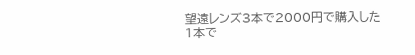望遠レンズ3本で2000円で購入した
1本で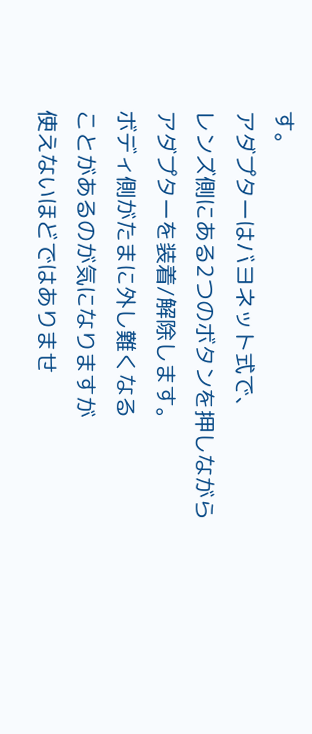す。
アダプターはバヨネット式で、
レンズ側にある2つのボタンを押しながら
アダプターを装着/解除します。
ボディ側がたまに外し難くなる
ことがあるのが気になりますが
使えないほどではありませ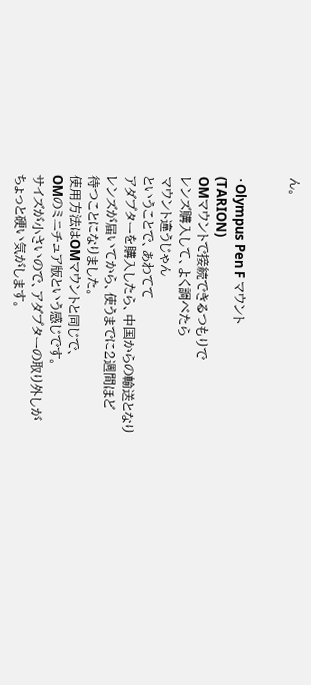ん。


・Olympus Pen F マウント
(TARION)
OMマウントで接続できるつもりで
レンズ購入して、よく調べたら
マウント違うじゃん
ということで、あわてて
アダプターを購入したら、中国からの輸送となり
レンズが届いてから、使うまでに2週間ほど
待つことになりました。
使用方法はOMマウントと同じで、
OMのミニチュア版という感じです。
サイズが小さいので、アダプターの取り外しが
ちょっと硬い気がします。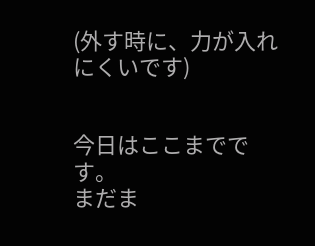(外す時に、力が入れにくいです)


今日はここまでです。
まだま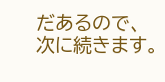だあるので、
次に続きます。